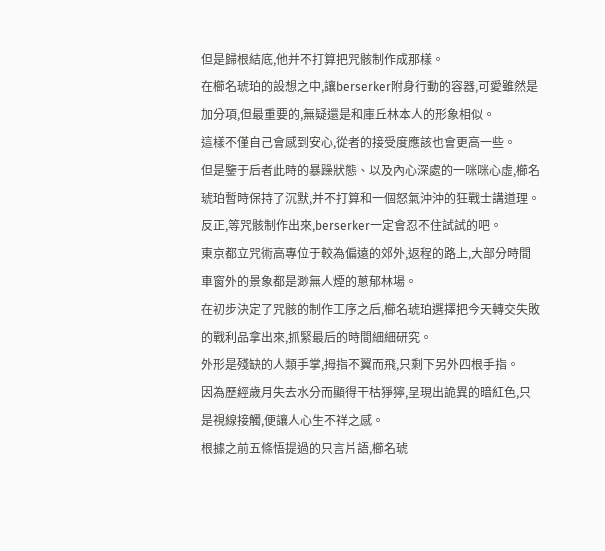但是歸根結底,他并不打算把咒骸制作成那樣。
在櫛名琥珀的設想之中,讓berserker附身行動的容器,可愛雖然是加分項,但最重要的,無疑還是和庫丘林本人的形象相似。
這樣不僅自己會感到安心,從者的接受度應該也會更高一些。
但是鑒于后者此時的暴躁狀態、以及內心深處的一咪咪心虛,櫛名琥珀暫時保持了沉默,并不打算和一個怒氣沖沖的狂戰士講道理。
反正,等咒骸制作出來,berserker一定會忍不住試試的吧。
東京都立咒術高專位于較為偏遠的郊外,返程的路上,大部分時間車窗外的景象都是渺無人煙的蔥郁林場。
在初步決定了咒骸的制作工序之后,櫛名琥珀選擇把今天轉交失敗的戰利品拿出來,抓緊最后的時間細細研究。
外形是殘缺的人類手掌,拇指不翼而飛,只剩下另外四根手指。
因為歷經歲月失去水分而顯得干枯猙獰,呈現出詭異的暗紅色,只是視線接觸,便讓人心生不祥之感。
根據之前五條悟提過的只言片語,櫛名琥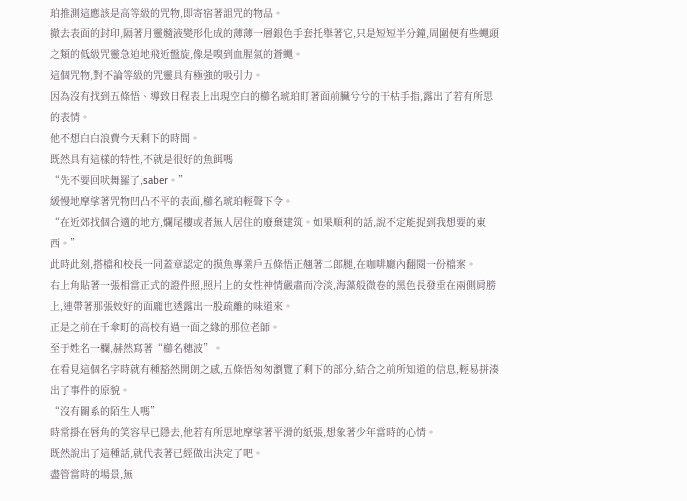珀推測這應該是高等級的咒物,即寄宿著詛咒的物品。
撤去表面的封印,隔著月靈髓液變形化成的薄薄一層銀色手套托舉著它,只是短短半分鐘,周圍便有些蠅頭之類的低級咒靈急迫地飛近盤旋,像是嗅到血腥氣的蒼蠅。
這個咒物,對不論等級的咒靈具有極強的吸引力。
因為沒有找到五條悟、導致日程表上出現空白的櫛名琥珀盯著面前臟兮兮的干枯手指,露出了若有所思的表情。
他不想白白浪費今天剩下的時間。
既然具有這樣的特性,不就是很好的魚餌嗎
“先不要回吠舞羅了,saber。”
緩慢地摩挲著咒物凹凸不平的表面,櫛名琥珀輕聲下令。
“在近郊找個合適的地方,爛尾樓或者無人居住的廢棄建筑。如果順利的話,說不定能捉到我想要的東西。”
此時此刻,搭檔和校長一同蓋章認定的摸魚專業戶五條悟正翹著二郎腿,在咖啡廳內翻閱一份檔案。
右上角貼著一張相當正式的證件照,照片上的女性神情嚴肅而冷淡,海藻般微卷的黑色長發垂在兩側肩膀上,連帶著那張姣好的面龐也透露出一股疏離的味道來。
正是之前在千傘町的高校有過一面之緣的那位老師。
至于姓名一欄,赫然寫著“櫛名穗波”。
在看見這個名字時就有種豁然開朗之感,五條悟匆匆瀏覽了剩下的部分,結合之前所知道的信息,輕易拼湊出了事件的原貌。
“沒有關系的陌生人嗎”
時常掛在唇角的笑容早已隱去,他若有所思地摩挲著平滑的紙張,想象著少年當時的心情。
既然說出了這種話,就代表著已經做出決定了吧。
盡管當時的場景,無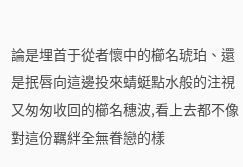論是埋首于從者懷中的櫛名琥珀、還是抿唇向這邊投來蜻蜓點水般的注視又匆匆收回的櫛名穗波,看上去都不像對這份羈絆全無眷戀的樣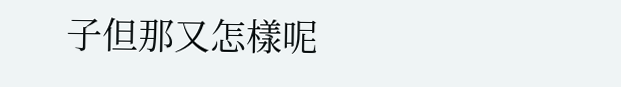子但那又怎樣呢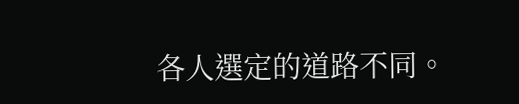各人選定的道路不同。